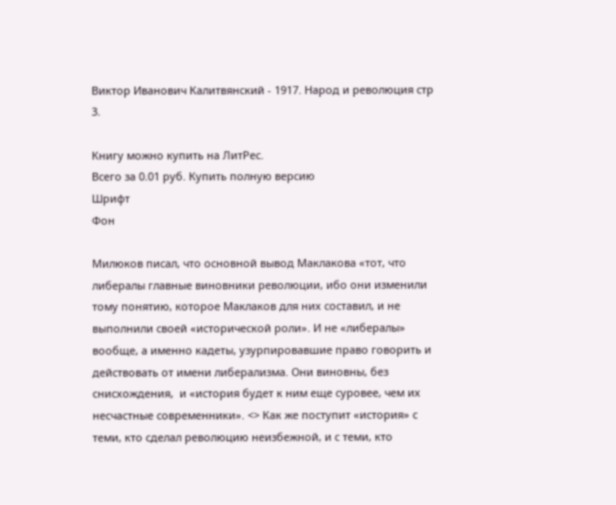Виктор Иванович Калитвянский - 1917. Народ и революция стр 3.

Книгу можно купить на ЛитРес.
Всего за 0.01 руб. Купить полную версию
Шрифт
Фон

Милюков писал, что основной вывод Маклакова «тот, что либералы главные виновники революции, ибо они изменили тому понятию, которое Маклаков для них составил, и не выполнили своей «исторической роли». И не «либералы» вообще, а именно кадеты, узурпировавшие право говорить и действовать от имени либерализма. Они виновны, без снисхождения,  и «история будет к ним еще суровее, чем их несчастные современники». <> Как же поступит «история» с теми, кто сделал революцию неизбежной, и с теми, кто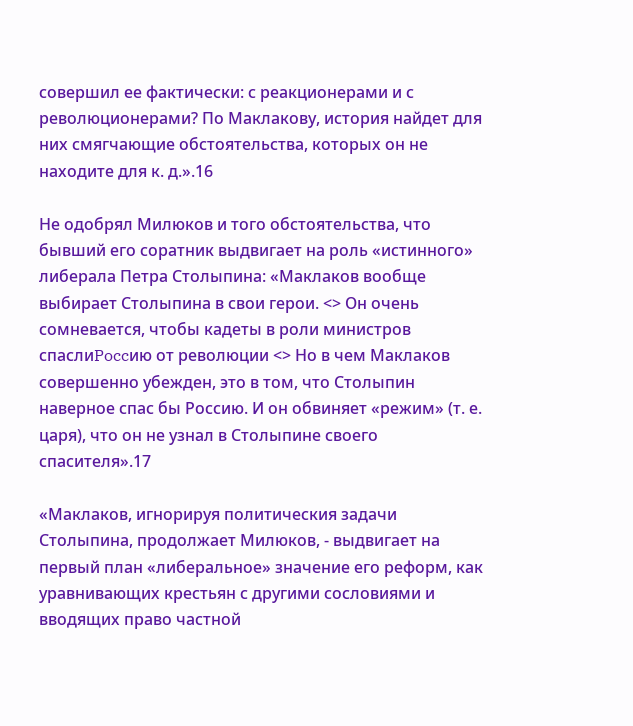совершил ее фактически: с реакционерами и с революционерами? По Маклакову, история найдет для них смягчающие обстоятельства, которых он не находите для к. д.».16

Не одобрял Милюков и того обстоятельства, что бывший его соратник выдвигает на роль «истинного» либерала Петра Столыпина: «Маклаков вообще выбирает Столыпина в свои герои. <> Он очень сомневается, чтобы кадеты в роли министров спаслиPoccию от революции <> Но в чем Маклаков совершенно убежден, это в том, что Столыпин наверное спас бы Россию. И он обвиняет «режим» (т. е. царя), что он не узнал в Столыпине своего спасителя».17

«Маклаков, игнорируя политическия задачи Столыпина, продолжает Милюков, - выдвигает на первый план «либеральное» значение его реформ, как уравнивающих крестьян с другими сословиями и вводящих право частной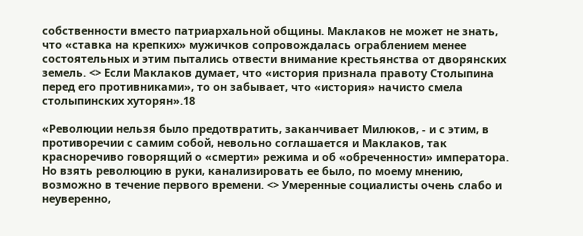собственности вместо патриархальной общины. Маклаков не может не знать, что «ставка на крепких» мужичков сопровождалась ограблением менее состоятельных и этим пытались отвести внимание крестьянства от дворянских земель. <> Если Маклаков думает, что «история признала правоту Столыпина перед его противниками», то он забывает, что «история» начисто смела столыпинских хуторян».18

«Революции нельзя было предотвратить, заканчивает Милюков, - и с этим, в противоречии с самим собой, невольно соглашается и Маклаков, так красноречиво говорящий о «смерти» режима и об «обреченности» императора. Но взять революцию в руки, канализировать ее было, по моему мнению, возможно в течение первого времени. <> Умеренные социалисты очень слабо и неуверенно,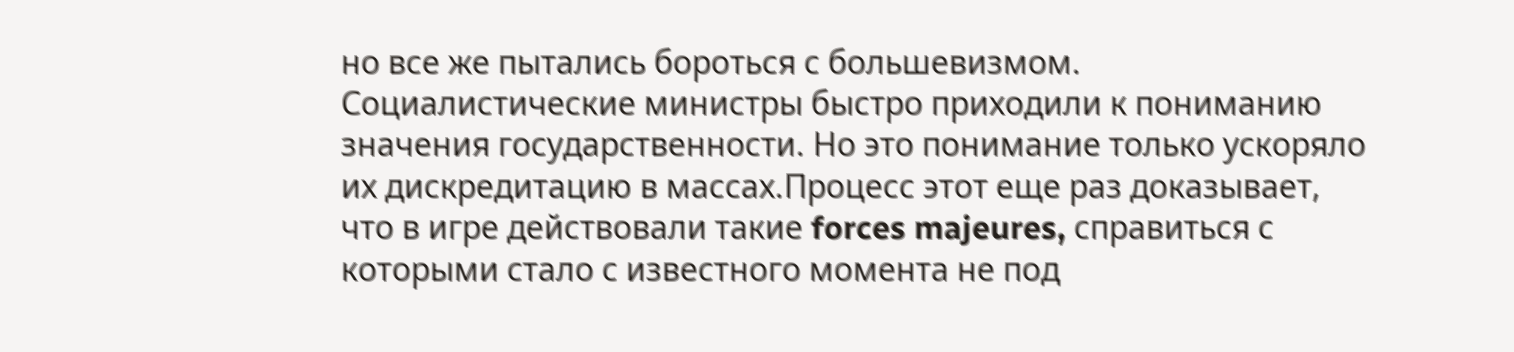но все же пытались бороться с большевизмом. Социалистические министры быстро приходили к пониманию значения государственности. Но это понимание только ускоряло их дискредитацию в массах.Процесс этот еще раз доказывает, что в игре действовали такие forces majeures, справиться с которыми стало с известного момента не под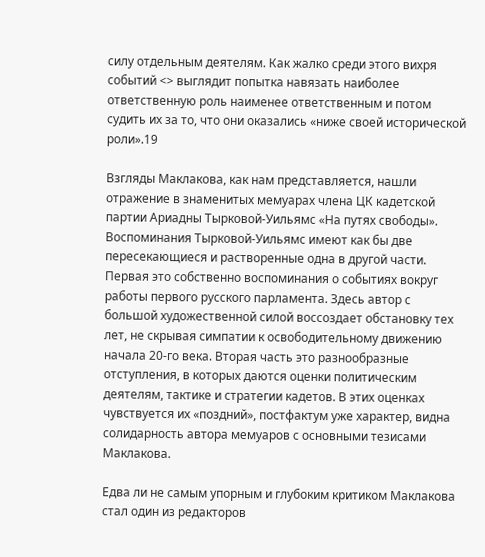силу отдельным деятелям. Как жалко среди этого вихря событий <> выглядит попытка навязать наиболее ответственную роль наименее ответственным и потом судить их за то, что они оказались «ниже своей исторической роли».19

Взгляды Маклакова, как нам представляется, нашли отражение в знаменитых мемуарах члена ЦК кадетской партии Ариадны Тырковой-Уильямс «На путях свободы». Воспоминания Тырковой-Уильямс имеют как бы две пересекающиеся и растворенные одна в другой части. Первая это собственно воспоминания о событиях вокруг работы первого русского парламента. Здесь автор с большой художественной силой воссоздает обстановку тех лет, не скрывая симпатии к освободительному движению начала 20-го века. Вторая часть это разнообразные отступления, в которых даются оценки политическим деятелям, тактике и стратегии кадетов. В этих оценках чувствуется их «поздний», постфактум уже характер, видна солидарность автора мемуаров с основными тезисами Маклакова.

Едва ли не самым упорным и глубоким критиком Маклакова стал один из редакторов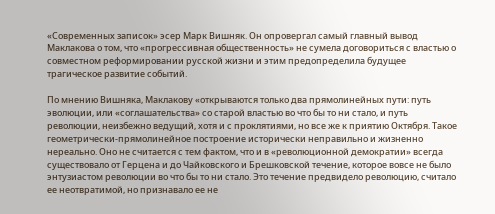«Современных записок» эсер Марк Вишняк. Он опровергал самый главный вывод Маклакова о том, что «прогрессивная общественность» не сумела договориться с властью о совместном реформировании русской жизни и этим предопределила будущее трагическое развитие событий.

По мнению Вишняка, Маклакову «открываются только два прямолинейных пути: путь эволюции, или «соглашательства» со старой властью во что бы то ни стало, и путь революции, неизбежно ведущий, хотя и с проклятиями, но все же к приятию Октября. Такое геометрически-прямолинейное построение исторически неправильно и жизненно нереально. Оно не считается с тем фактом, что и в «революционной демократии» всегда существовало от Герцена и до Чайковского и Брешковской течение, которое вовсе не было энтузиастом революции во что бы то ни стало. Это течение предвидело революцию, считало ее неотвратимой, но признавало ее не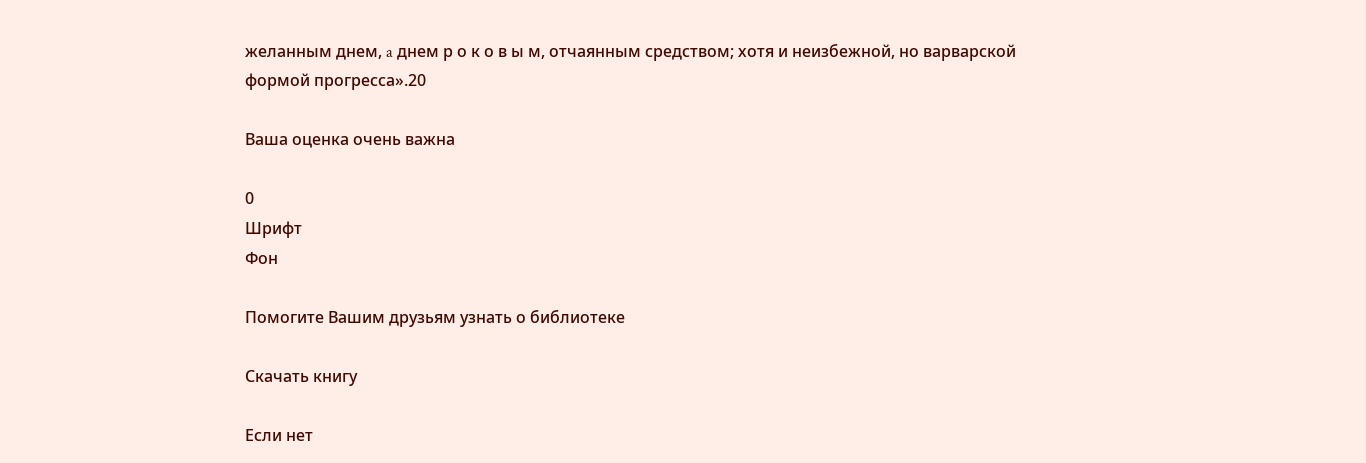желанным днем, a днем р о к о в ы м, отчаянным средством; хотя и неизбежной, но варварской формой прогресса».20

Ваша оценка очень важна

0
Шрифт
Фон

Помогите Вашим друзьям узнать о библиотеке

Скачать книгу

Если нет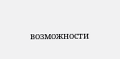возможности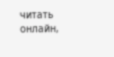читать онлайн,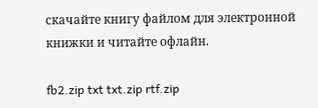скачайте книгу файлом для электронной книжки и читайте офлайн.

fb2.zip txt txt.zip rtf.zip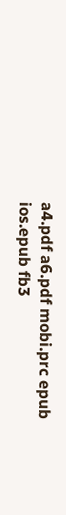a4.pdf a6.pdf mobi.prc epub ios.epub fb3